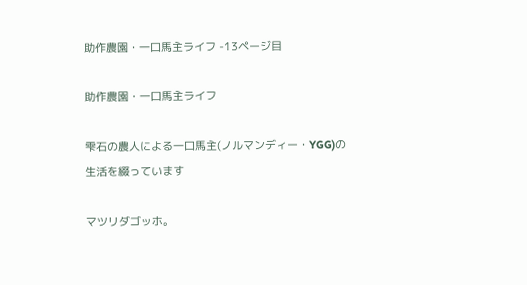助作農園・一口馬主ライフ -13ページ目

助作農園・一口馬主ライフ

雫石の農人による一口馬主(ノルマンディー・YGG)の生活を綴っています

マツリダゴッホ。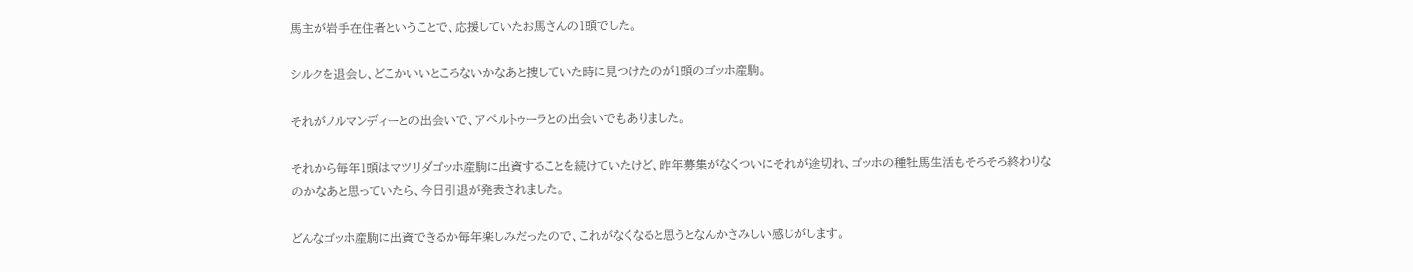馬主が岩手在住者ということで、応援していたお馬さんの1頭でした。

シルクを退会し、どこかいいところないかなあと捜していた時に見つけたのが1頭のゴッホ産駒。

それがノルマンディーとの出会いで、アペルトゥーラとの出会いでもありました。

それから毎年1頭はマツリダゴッホ産駒に出資することを続けていたけど、昨年募集がなくついにそれが途切れ、ゴッホの種牡馬生活もそろそろ終わりなのかなあと思っていたら、今日引退が発表されました。

どんなゴッホ産駒に出資できるか毎年楽しみだったので、これがなくなると思うとなんかさみしい感じがします。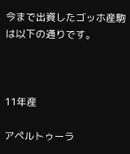今まで出資したゴッホ産駒は以下の通りです。



11年産

アペルトゥーラ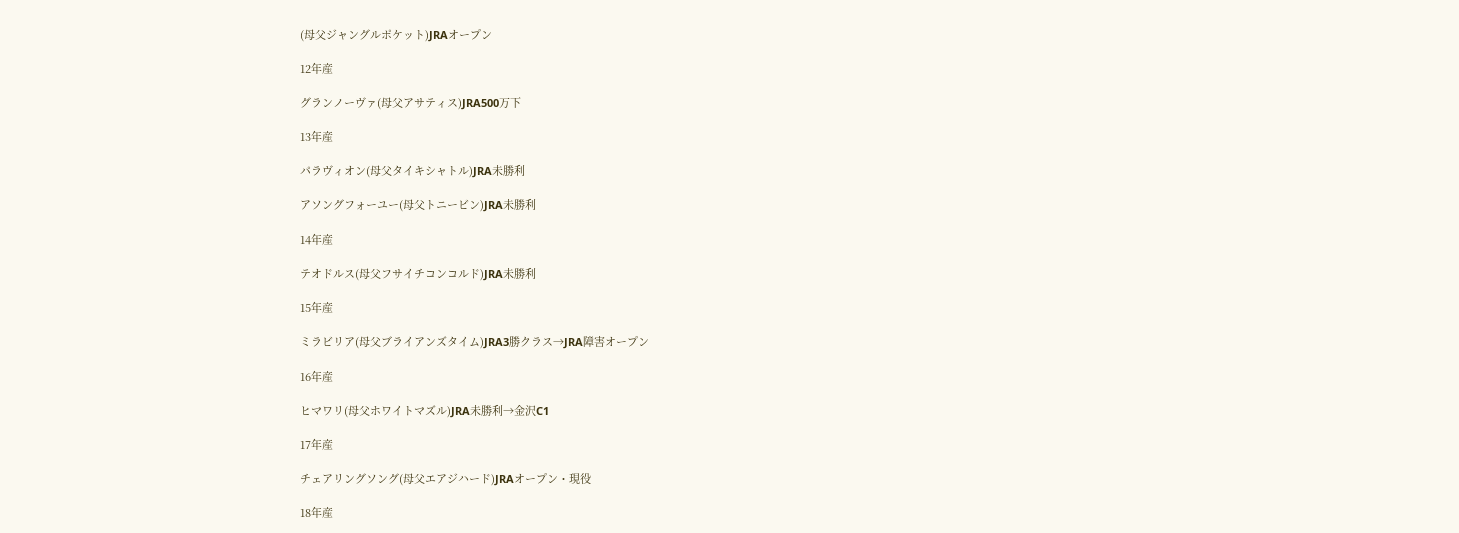(母父ジャングルポケット)JRAオープン

12年産

グランノーヴァ(母父アサティス)JRA500万下

13年産

パラヴィオン(母父タイキシャトル)JRA未勝利

アソングフォーユー(母父トニービン)JRA未勝利

14年産

テオドルス(母父フサイチコンコルド)JRA未勝利

15年産

ミラビリア(母父ブライアンズタイム)JRA3勝クラス→JRA障害オープン

16年産

ヒマワリ(母父ホワイトマズル)JRA未勝利→金沢C1

17年産

チェアリングソング(母父エアジハード)JRAオープン・現役

18年産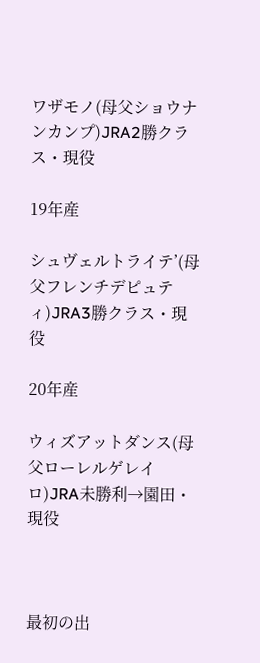ワザモノ(母父ショウナンカンプ)JRA2勝クラス・現役

19年産

シュヴェルトライテ’(母父フレンチデピュティ)JRA3勝クラス・現役

20年産

ウィズアットダンス(母父ローレルゲレイロ)JRA未勝利→園田・現役



最初の出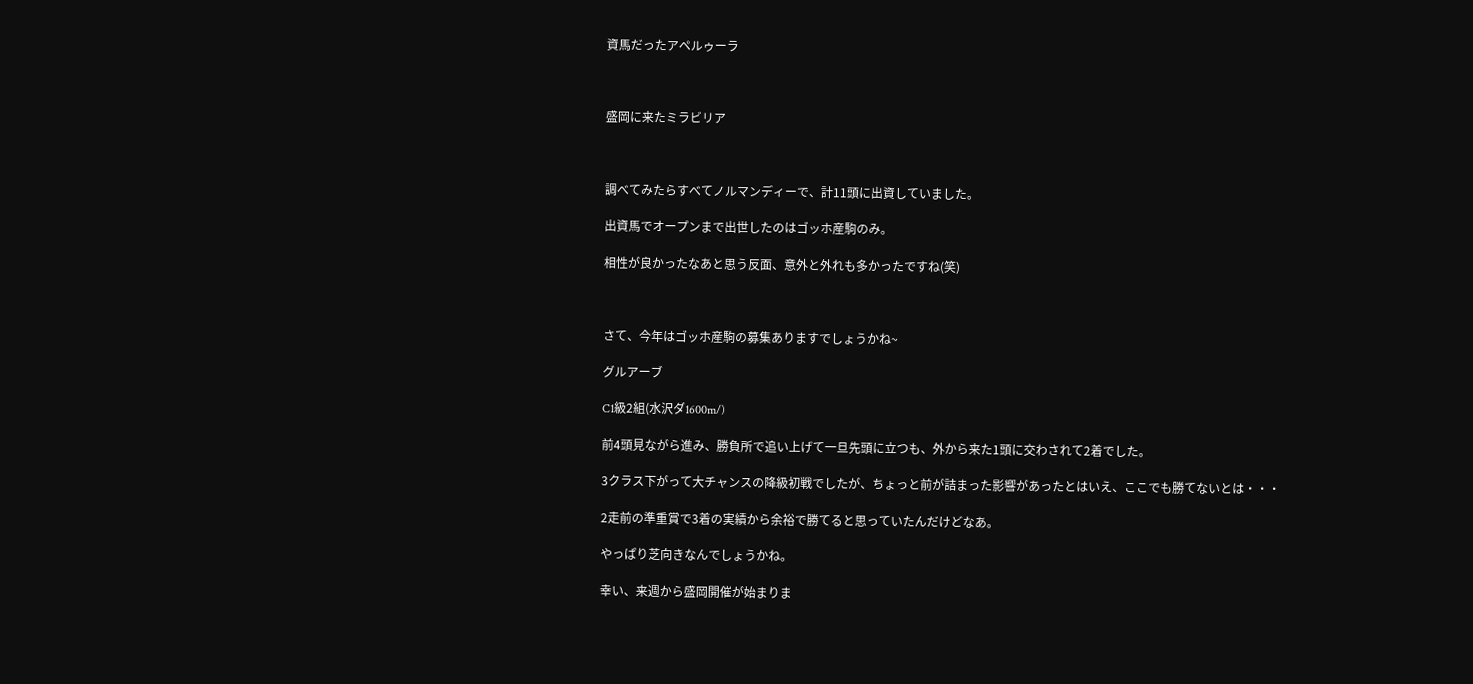資馬だったアペルゥーラ



盛岡に来たミラビリア



調べてみたらすべてノルマンディーで、計11頭に出資していました。

出資馬でオープンまで出世したのはゴッホ産駒のみ。

相性が良かったなあと思う反面、意外と外れも多かったですね(笑)



さて、今年はゴッホ産駒の募集ありますでしょうかね~

グルアーブ

C1級2組(水沢ダ1600m/)

前4頭見ながら進み、勝負所で追い上げて一旦先頭に立つも、外から来た1頭に交わされて2着でした。

3クラス下がって大チャンスの降級初戦でしたが、ちょっと前が詰まった影響があったとはいえ、ここでも勝てないとは・・・

2走前の準重賞で3着の実績から余裕で勝てると思っていたんだけどなあ。

やっぱり芝向きなんでしょうかね。

幸い、来週から盛岡開催が始まりま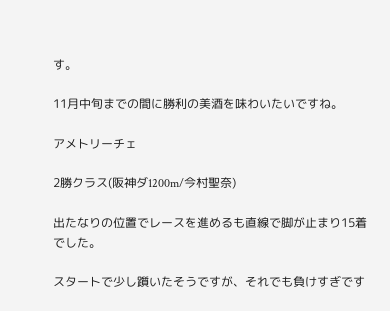す。

11月中旬までの間に勝利の美酒を味わいたいですね。

アメトリーチェ

2勝クラス(阪神ダ1200m/今村聖奈)

出たなりの位置でレースを進めるも直線で脚が止まり15着でした。

スタートで少し躓いたそうですが、それでも負けすぎです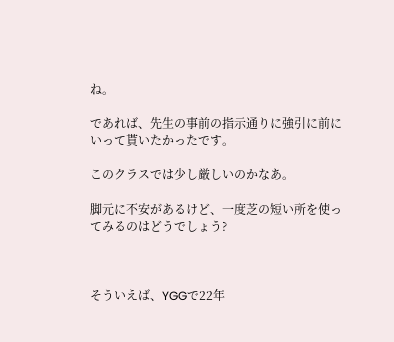ね。

であれば、先生の事前の指示通りに強引に前にいって貰いたかったです。

このクラスでは少し厳しいのかなあ。

脚元に不安があるけど、一度芝の短い所を使ってみるのはどうでしょう?



そういえば、YGGで22年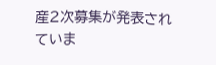産2次募集が発表されていま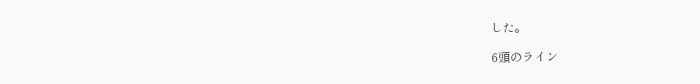した。

6頭のライン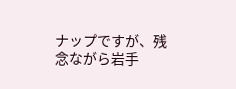ナップですが、残念ながら岩手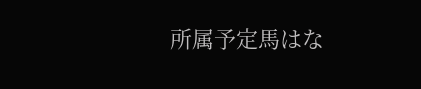所属予定馬はな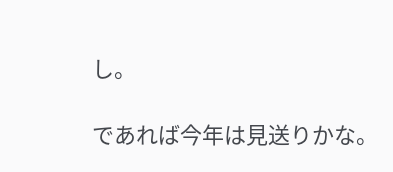し。

であれば今年は見送りかな。